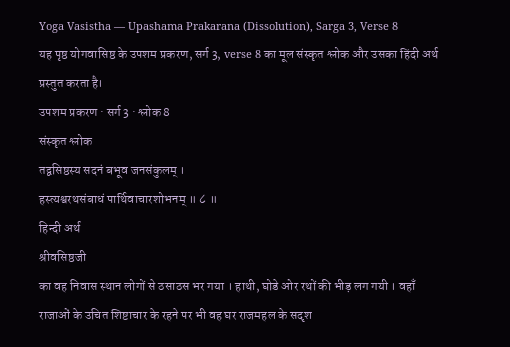Yoga Vasistha — Upashama Prakarana (Dissolution), Sarga 3, Verse 8
यह पृष्ठ योगवासिष्ठ के उपशम प्रकरण, सर्ग 3, verse 8 का मूल संस्कृत श्लोक और उसका हिंदी अर्थ प्रस्तुत करता है।
उपशम प्रकरण · सर्ग 3 · श्लोक 8
संस्कृत श्लोक
तद्वसिष्ठस्य सदनं बभूव जनसंकुलम् ।
हस्त्यश्वरथसंबाधं पार्थिवाचारशोभनम् ॥ ८ ॥
हिन्दी अर्थ
श्रीवसिष्ठजी
का वह निवास स्थान लोगों से ठसाठस भर गया । हाथी, घोडे ओर रथों की भीड़ लग गयी । वहाँ
राजाओं के उचित शिष्टाचार के रहने पर भी वह घर राजमहल के सदृश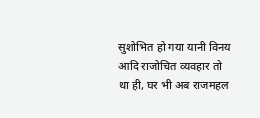सुशोभित हो गया यानी विनय
आदि राजोचित व्यवहार तो था ही, घर भी अब राजमहल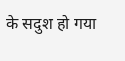के सदुश हो गया